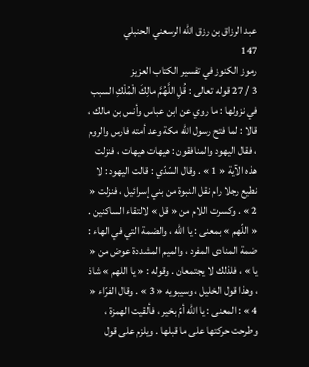عبد الرزاق بن رزق الله الرسعني الحنبلي
147
رموز الكنوز في تفسير الكتاب العزيز
3 / 27 قوله تعالى : قُلِ اللَّهُمَّ مالِكَ الْمُلْكِ السبب في نزولها : ما روي عن ابن عباس وأنس بن مالك ، قالا : لما فتح رسول اللّه مكة وعد أمته فارس والروم ، فقال اليهود والمنافقون : هيهات هيهات ، فنزلت هذه الآية « 1 » . وقال السّدّي : قالت اليهود : لا نطيع رجلا رام نقل النبوة من بني إسرائيل ، فنزلت « 2 » . وكسرت اللام من « قل » لالتقاء الساكنين . « اللّهم » بمعنى : يا اللّه ، والضمة التي في الهاء : ضمة المنادى المفرد ، والميم المشددة عوض من « يا » ، فلذلك لا يجتمعان . وقوله : « يا اللهم » شاذ ، وهذا قول الخليل ، وسيبويه « 3 » . وقال الفرّاء « 4 » : المعنى : يا اللّه أمّ بخير ، فألقيت الهمزة ، وطرحت حركتها على ما قبلها . ويلزم على قول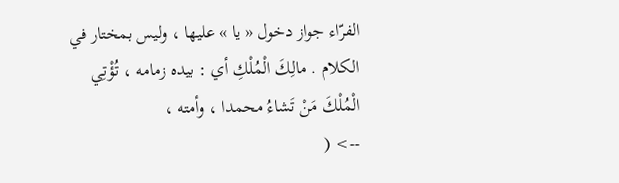الفرّاء جواز دخول « يا » عليها ، وليس بمختار في الكلام . مالِكَ الْمُلْكِ أي : بيده زمامه ، تُؤْتِي الْمُلْكَ مَنْ تَشاءُ محمدا ، وأمته ،
--> (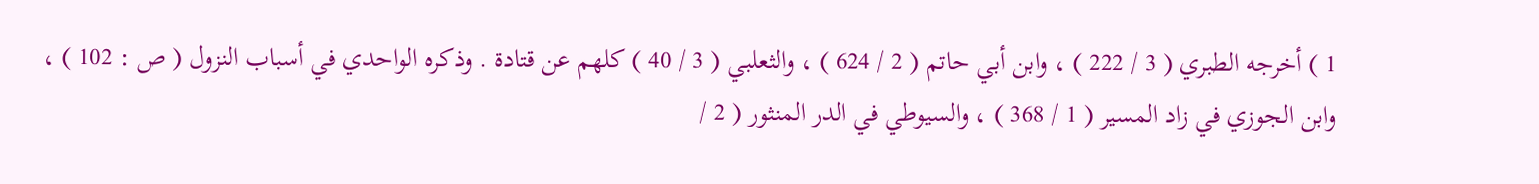1 ) أخرجه الطبري ( 3 / 222 ) ، وابن أبي حاتم ( 2 / 624 ) ، والثعلبي ( 3 / 40 ) كلهم عن قتادة . وذكره الواحدي في أسباب النزول ( ص : 102 ) ، وابن الجوزي في زاد المسير ( 1 / 368 ) ، والسيوطي في الدر المنثور ( 2 /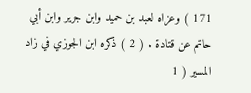171 ) وعزاه لعبد بن حميد وابن جرير وابن أبي حاتم عن قتادة . ( 2 ) ذكره ابن الجوزي في زاد المسير ( 1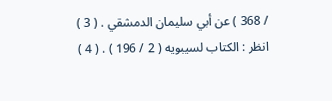/ 368 ) عن أبي سليمان الدمشقي . ( 3 ) انظر : الكتاب لسيبويه ( 2 / 196 ) . ( 4 )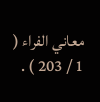معاني الفراء ( 1 / 203 ) .